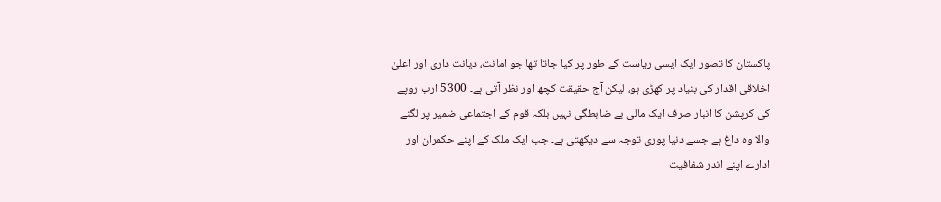پاکستان کا تصور ایک ایسی ریاست کے طور پر کیا جاتا تھا جو امانت، دیانت داری اور اعلیٰ اخلاقی اقدار کی بنیاد پر کھڑی ہو، لیکن آج حقیقت کچھ اور نظر آتی ہے۔ 5300 ارب روپے کی کرپشن کا انبار صرف ایک مالی بے ضابطگی نہیں بلکہ قوم کے اجتماعی ضمیر پر لگنے والا وہ داغ ہے جسے دنیا پوری توجہ سے دیکھتی ہے۔ جب ایک ملک کے اپنے حکمران اور ادارے اپنے اندر شفافیت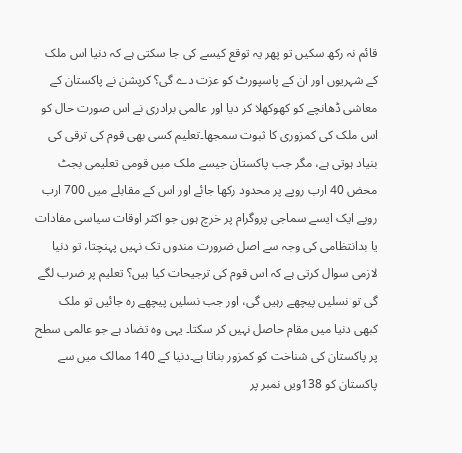قائم نہ رکھ سکیں تو پھر یہ توقع کیسے کی جا سکتی ہے کہ دنیا اس ملک کے شہریوں اور ان کے پاسپورٹ کو عزت دے گی؟ کرپشن نے پاکستان کے معاشی ڈھانچے کو کھوکھلا کر دیا اور عالمی برادری نے اس صورت حال کو اس ملک کی کمزوری کا ثبوت سمجھا۔تعلیم کسی بھی قوم کی ترقی کی بنیاد ہوتی ہے، مگر جب پاکستان جیسے ملک میں قومی تعلیمی بجٹ محض 40 ارب روپے پر محدود رکھا جائے اور اس کے مقابلے میں 700 ارب روپے ایک ایسے سماجی پروگرام پر خرچ ہوں جو اکثر اوقات سیاسی مفادات یا بدانتظامی کی وجہ سے اصل ضرورت مندوں تک نہیں پہنچتا، تو دنیا لازمی سوال کرتی ہے کہ اس قوم کی ترجیحات کیا ہیں؟ تعلیم پر ضرب لگے گی تو نسلیں پیچھے رہیں گی، اور جب نسلیں پیچھے رہ جائیں تو ملک کبھی دنیا میں مقام حاصل نہیں کر سکتا۔ یہی وہ تضاد ہے جو عالمی سطح پر پاکستان کی شناخت کو کمزور بناتا ہے۔دنیا کے 140 ممالک میں سے پاکستان کو 138ویں نمبر پر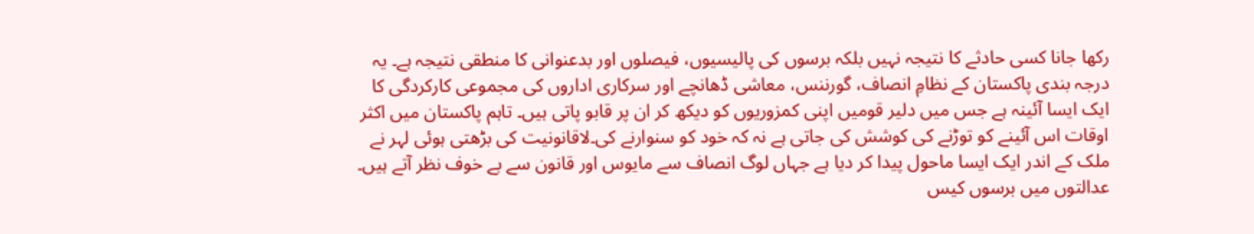رکھا جانا کسی حادثے کا نتیجہ نہیں بلکہ برسوں کی پالیسیوں، فیصلوں اور بدعنوانی کا منطقی نتیجہ ہے۔ یہ درجہ بندی پاکستان کے نظامِ انصاف، گورننس، معاشی ڈھانچے اور سرکاری اداروں کی مجموعی کارکردگی کا ایک ایسا آئینہ ہے جس میں دلیر قومیں اپنی کمزوریوں کو دیکھ کر ان پر قابو پاتی ہیں۔ تاہم پاکستان میں اکثر اوقات اس آئینے کو توڑنے کی کوشش کی جاتی ہے نہ کہ خود کو سنوارنے کی۔لاقانونیت کی بڑھتی ہوئی لہر نے ملک کے اندر ایک ایسا ماحول پیدا کر دیا ہے جہاں لوگ انصاف سے مایوس اور قانون سے بے خوف نظر آتے ہیں۔ عدالتوں میں برسوں کیس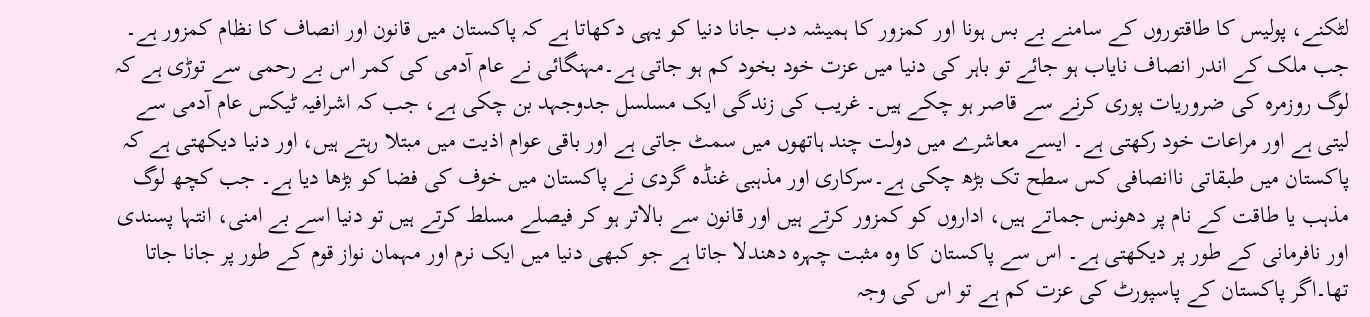لٹکنے، پولیس کا طاقتوروں کے سامنے بے بس ہونا اور کمزور کا ہمیشہ دب جانا دنیا کو یہی دکھاتا ہے کہ پاکستان میں قانون اور انصاف کا نظام کمزور ہے۔ جب ملک کے اندر انصاف نایاب ہو جائے تو باہر کی دنیا میں عزت خود بخود کم ہو جاتی ہے۔مہنگائی نے عام آدمی کی کمر اس بے رحمی سے توڑی ہے کہ لوگ روزمرہ کی ضروریات پوری کرنے سے قاصر ہو چکے ہیں۔ غریب کی زندگی ایک مسلسل جدوجہد بن چکی ہے، جب کہ اشرافیہ ٹیکس عام آدمی سے لیتی ہے اور مراعات خود رکھتی ہے۔ ایسے معاشرے میں دولت چند ہاتھوں میں سمٹ جاتی ہے اور باقی عوام اذیت میں مبتلا رہتے ہیں، اور دنیا دیکھتی ہے کہ پاکستان میں طبقاتی ناانصافی کس سطح تک بڑھ چکی ہے۔سرکاری اور مذہبی غنڈہ گردی نے پاکستان میں خوف کی فضا کو بڑھا دیا ہے۔ جب کچھ لوگ مذہب یا طاقت کے نام پر دھونس جماتے ہیں، اداروں کو کمزور کرتے ہیں اور قانون سے بالاتر ہو کر فیصلے مسلط کرتے ہیں تو دنیا اسے بے امنی، انتہا پسندی اور نافرمانی کے طور پر دیکھتی ہے۔ اس سے پاکستان کا وہ مثبت چہرہ دھندلا جاتا ہے جو کبھی دنیا میں ایک نرم اور مہمان نواز قوم کے طور پر جانا جاتا تھا۔اگر پاکستان کے پاسپورٹ کی عزت کم ہے تو اس کی وجہ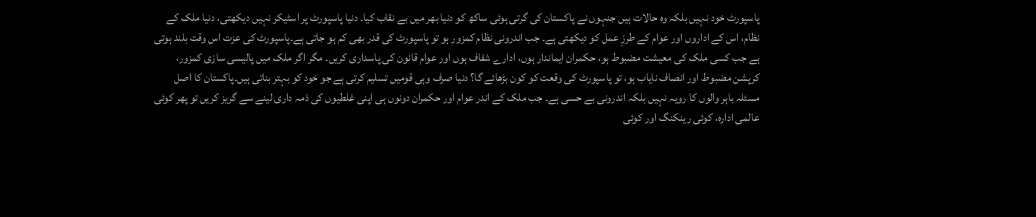پاسپورٹ خود نہیں بلکہ وہ حالات ہیں جنہوں نے پاکستان کی گرتی ہوئی ساکھ کو دنیا بھر میں بے نقاب کیا۔ دنیا پاسپورٹ پر اسٹیکر نہیں دیکھتی، دنیا ملک کے نظام، اس کے اداروں اور عوام کے طرزِ عمل کو دیکھتی ہے۔ جب اندرونی نظام کمزور ہو تو پاسپورٹ کی قدر بھی کم ہو جاتی ہے۔پاسپورٹ کی عزت اس وقت بلند ہوتی ہے جب کسی ملک کی معیشت مضبوط ہو، حکمران ایماندار ہوں، ادارے شفاف ہوں اور عوام قانون کی پاسداری کریں۔ مگر اگر ملک میں پالیسی سازی کمزور، کرپشن مضبوط اور انصاف نایاب ہو، تو پاسپورٹ کی وقعت کو کون بڑھائے گا؟ دنیا صرف وہی قومیں تسلیم کرتی ہے جو خود کو بہتر بناتی ہیں۔پاکستان کا اصل مسئلہ باہر والوں کا رویہ نہیں بلکہ اندرونی بے حسی ہے۔ جب ملک کے اندر عوام اور حکمران دونوں ہی اپنی غلطیوں کی ذمہ داری لینے سے گریز کریں تو پھر کوئی عالمی ادارہ، کوئی رینکنگ اور کوئی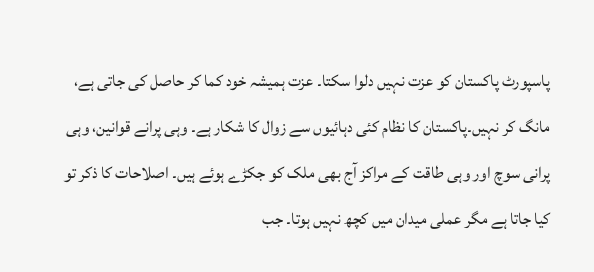پاسپورٹ پاکستان کو عزت نہیں دلوا سکتا۔ عزت ہمیشہ خود کما کر حاصل کی جاتی ہے، مانگ کر نہیں۔پاکستان کا نظام کئی دہائیوں سے زوال کا شکار ہے۔ وہی پرانے قوانین، وہی پرانی سوچ اور وہی طاقت کے مراکز آج بھی ملک کو جکڑے ہوئے ہیں۔ اصلاحات کا ذکر تو کیا جاتا ہے مگر عملی میدان میں کچھ نہیں ہوتا۔ جب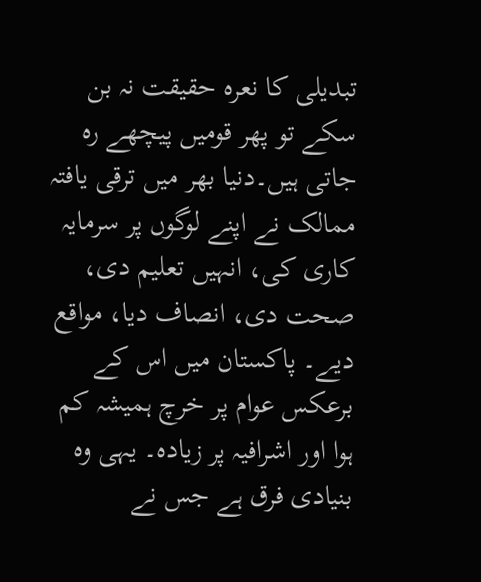تبدیلی کا نعرہ حقیقت نہ بن سکے تو پھر قومیں پیچھے رہ جاتی ہیں۔دنیا بھر میں ترقی یافتہ ممالک نے اپنے لوگوں پر سرمایہ کاری کی، انہیں تعلیم دی، صحت دی، انصاف دیا، مواقع دیے۔ پاکستان میں اس کے برعکس عوام پر خرچ ہمیشہ کم ہوا اور اشرافیہ پر زیادہ۔ یہی وہ بنیادی فرق ہے جس نے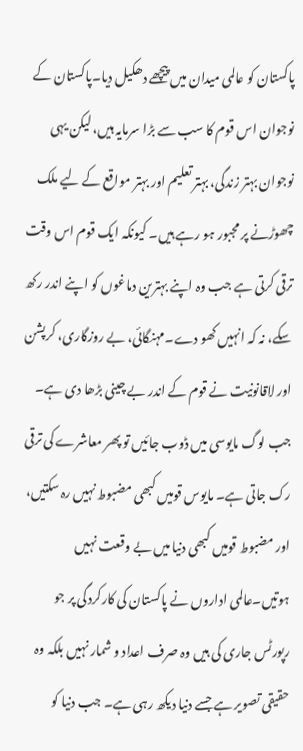پاکستان کو عالمی میدان میں پیچھے دھکیل دیا۔پاکستان کے نوجوان اس قوم کا سب سے بڑا سرمایہ ہیں، لیکن یہی نوجوان بہتر زندگی، بہتر تعلیم اور بہتر مواقع کے لیے ملک چھوڑنے پر مجبور ہو رہے ہیں۔ کیونکہ ایک قوم اس وقت ترقی کرتی ہے جب وہ اپنے بہترین دماغوں کو اپنے اندر رکھ سکے، نہ کہ انہیں کھو دے۔مہنگائی، بے روزگاری، کرپشن اور لاقانونیت نے قوم کے اندر بے چینی بڑھا دی ہے۔ جب لوگ مایوسی میں ڈوب جائیں تو پھر معاشرے کی ترقی رک جاتی ہے۔ مایوس قومیں کبھی مضبوط نہیں رہ سکتیں، اور مضبوط قومیں کبھی دنیا میں بے وقعت نہیں ہوتیں۔عالمی اداروں نے پاکستان کی کارکردگی پر جو رپورٹس جاری کی ہیں وہ صرف اعداد و شمار نہیں بلکہ وہ حقیقی تصویر ہے جسے دنیا دیکھ رہی ہے۔ جب دنیا کو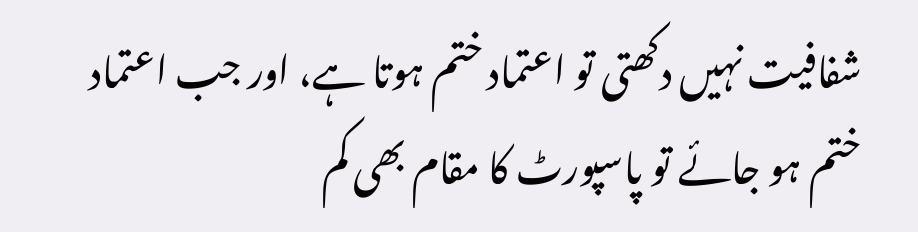شفافیت نہیں دکھتی تو اعتماد ختم ہوتا ہے، اور جب اعتماد ختم ہو جائے تو پاسپورٹ کا مقام بھی کم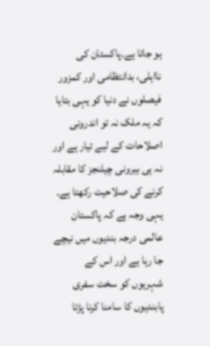ہو جاتا ہے۔پاکستان کی نااہلی، بدانتظامی اور کمزور فیصلوں نے دنیا کو یہی بتایا کہ یہ ملک نہ تو اندرونی اصلاحات کے لیے تیار ہے اور نہ ہی بیرونی چیلنجز کا مقابلہ کرنے کی صلاحیت رکھتا ہے۔ یہی وجہ ہے کہ پاکستان عالمی درجہ بندیوں میں نیچے جا رہا ہے اور اس کے شہریوں کو سخت سفری پابندیوں کا سامنا کرنا پڑتا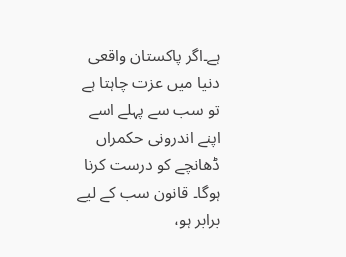ہے۔اگر پاکستان واقعی دنیا میں عزت چاہتا ہے تو سب سے پہلے اسے اپنے اندرونی حکمراں ڈھانچے کو درست کرنا ہوگا۔ قانون سب کے لیے برابر ہو،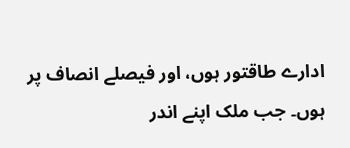ادارے طاقتور ہوں، اور فیصلے انصاف پر ہوں۔ جب ملک اپنے اندر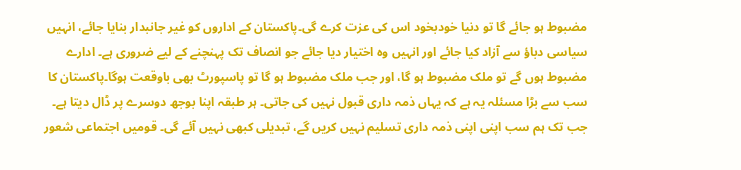مضبوط ہو جائے گا تو دنیا خودبخود اس کی عزت کرے گی۔پاکستان کے اداروں کو غیر جانبدار بنایا جائے، انہیں سیاسی دباؤ سے آزاد کیا جائے اور انہیں وہ اختیار دیا جائے جو انصاف تک پہنچنے کے لیے ضروری ہے۔ ادارے مضبوط ہوں گے تو ملک مضبوط ہو گا، اور جب ملک مضبوط ہو گا تو پاسپورٹ بھی باوقعت ہوگا۔پاکستان کا سب سے بڑا مسئلہ یہ ہے کہ یہاں ذمہ داری قبول نہیں کی جاتی۔ ہر طبقہ اپنا بوجھ دوسرے پر ڈال دیتا ہے۔ جب تک ہم سب اپنی اپنی ذمہ داری تسلیم نہیں کریں گے، تبدیلی کبھی نہیں آئے گی۔ قومیں اجتماعی شعور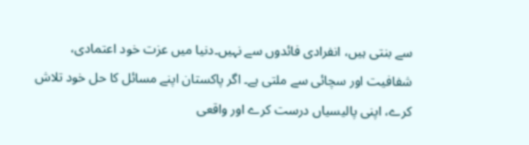سے بنتی ہیں، انفرادی فائدوں سے نہیں۔دنیا میں عزت خود اعتمادی، شفافیت اور سچائی سے ملتی ہے۔ اگر پاکستان اپنے مسائل کا حل خود تلاش کرے، اپنی پالیسیاں درست کرے اور واقعی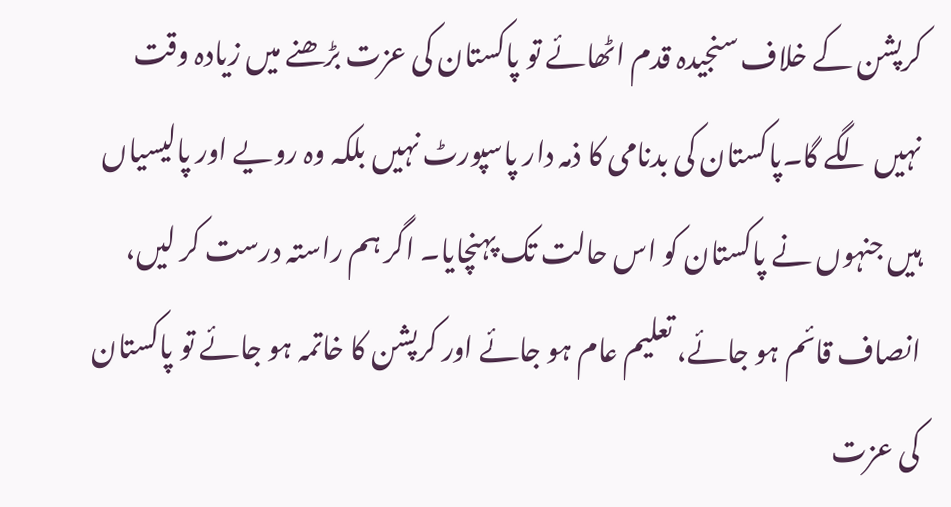کرپشن کے خلاف سنجیدہ قدم اٹھائے تو پاکستان کی عزت بڑھنے میں زیادہ وقت نہیں لگے گا۔پاکستان کی بدنامی کا ذمہ دار پاسپورٹ نہیں بلکہ وہ رویے اور پالیسیاں ہیں جنہوں نے پاکستان کو اس حالت تک پہنچایا۔ اگر ہم راستہ درست کر لیں، انصاف قائم ہو جائے، تعلیم عام ہو جائے اور کرپشن کا خاتمہ ہو جائے تو پاکستان کی عزت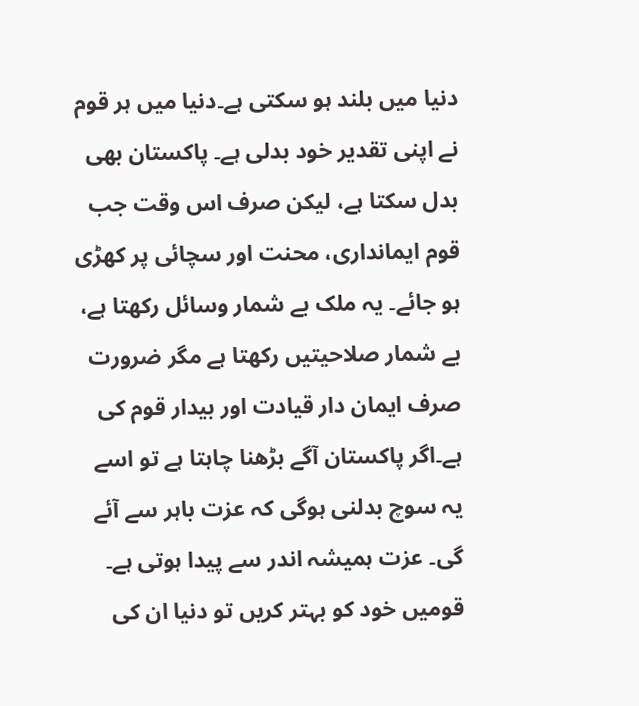دنیا میں بلند ہو سکتی ہے۔دنیا میں ہر قوم نے اپنی تقدیر خود بدلی ہے۔ پاکستان بھی بدل سکتا ہے، لیکن صرف اس وقت جب قوم ایمانداری، محنت اور سچائی پر کھڑی ہو جائے۔ یہ ملک بے شمار وسائل رکھتا ہے، بے شمار صلاحیتیں رکھتا ہے مگر ضرورت صرف ایمان دار قیادت اور بیدار قوم کی ہے۔اگر پاکستان آگے بڑھنا چاہتا ہے تو اسے یہ سوچ بدلنی ہوگی کہ عزت باہر سے آئے گی۔ عزت ہمیشہ اندر سے پیدا ہوتی ہے۔ قومیں خود کو بہتر کریں تو دنیا ان کی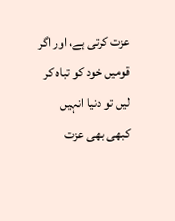عزت کرتی ہے، اور اگر قومیں خود کو تباہ کر لیں تو دنیا انہیں کبھی بھی عزت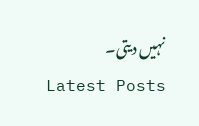نہیں دیتی۔
Latest Posts